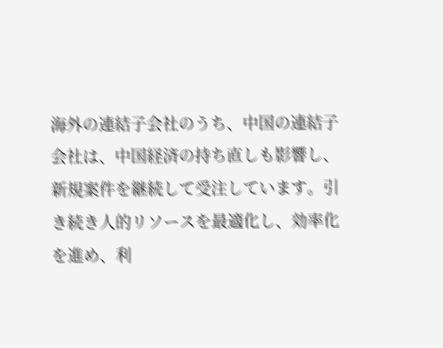海外の連結子会社のうち、中国の連結子会社は、中国経済の持ち直しも影響し、新規案件を継続して受注しています。引き続き人的リソースを最適化し、効率化を進め、利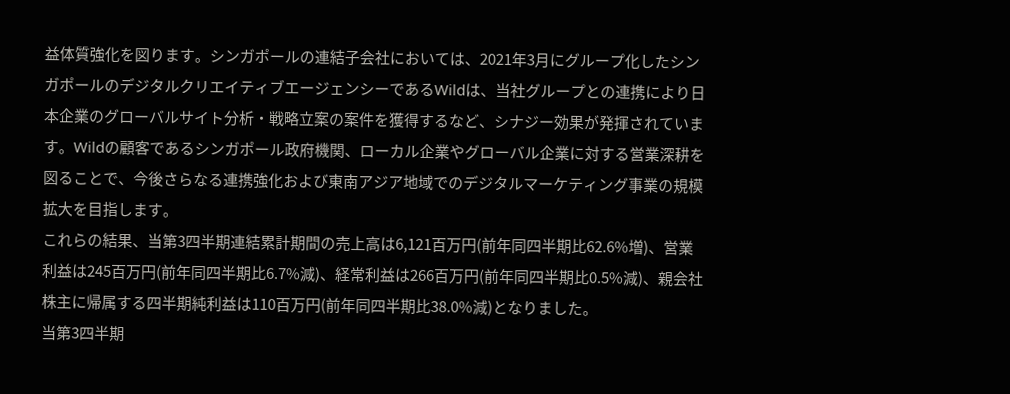益体質強化を図ります。シンガポールの連結子会社においては、2021年3月にグループ化したシンガポールのデジタルクリエイティブエージェンシーであるWildは、当社グループとの連携により日本企業のグローバルサイト分析・戦略立案の案件を獲得するなど、シナジー効果が発揮されています。Wildの顧客であるシンガポール政府機関、ローカル企業やグローバル企業に対する営業深耕を図ることで、今後さらなる連携強化および東南アジア地域でのデジタルマーケティング事業の規模拡大を目指します。
これらの結果、当第3四半期連結累計期間の売上高は6,121百万円(前年同四半期比62.6%増)、営業利益は245百万円(前年同四半期比6.7%減)、経常利益は266百万円(前年同四半期比0.5%減)、親会社株主に帰属する四半期純利益は110百万円(前年同四半期比38.0%減)となりました。
当第3四半期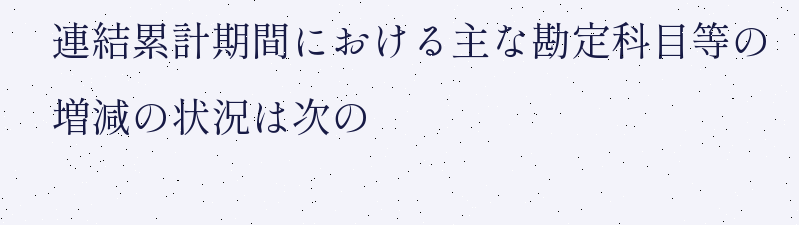連結累計期間における主な勘定科目等の増減の状況は次の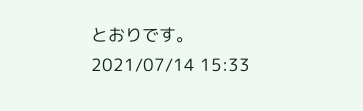とおりです。
2021/07/14 15:33